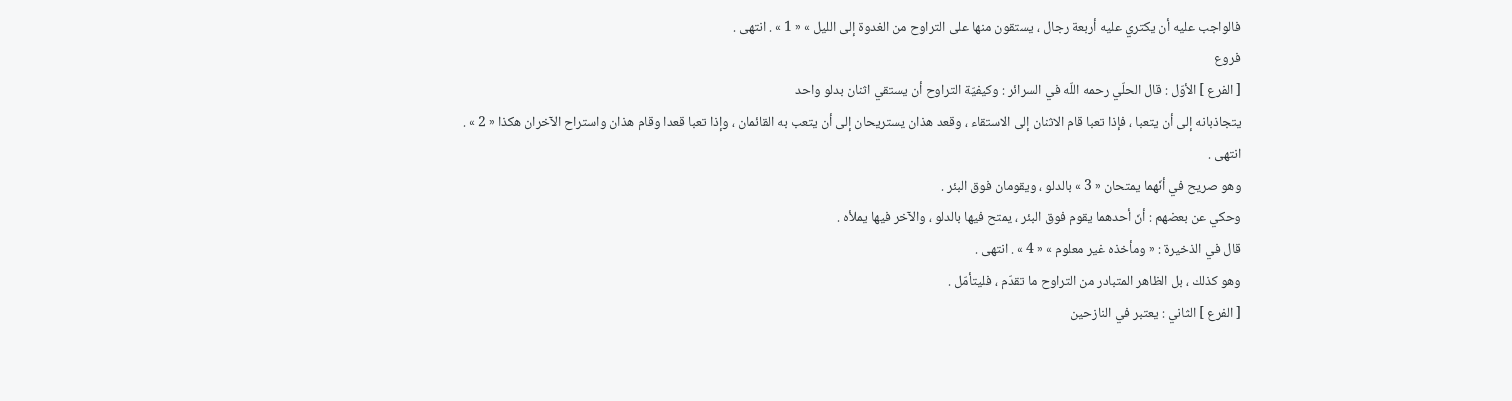فالواجب عليه أن يكتري عليه أربعة رجال ، يستقون منها على التراوح من الغدوة إلى الليل » « 1 » . انتهى .
فروع
[ الفرع ] الأوّل : قال الحلّي رحمه اللّه في السرائر : وكيفيّة التراوح أن يستقي اثنان بدلو واحد
يتجاذبانه إلى أن يتعبا ، فإذا تعبا قام الاثنان إلى الاستقاء ، وقعد هذان يستريحان إلى أن يتعب به القائمان ، وإذا تعبا قعدا وقام هذان واستراح الآخران هكذا « 2 » . انتهى .
وهو صريح في أنّهما يمتحان « 3 » بالدلو ، ويقومان فوق البئر .
وحكي عن بعضهم : أنّ أحدهما يقوم فوق البئر ، يمتح فيها بالدلو ، والآخر فيها يملأه .
قال في الذخيرة : « ومأخذه غير معلوم » « 4 » . انتهى .
وهو كذلك ، بل الظاهر المتبادر من التراوح ما تقدّم ، فليتأمّل .
[ الفرع ] الثاني : يعتبر في النازحين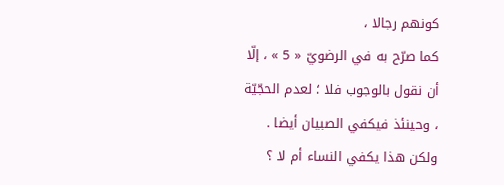كونهم رجالا ،
كما صرّح به في الرضويّ « 5 » ، إلّا أن نقول بالوجوب فلا ؛ لعدم الحجّيّة ، وحينئذ فيكفي الصبيان أيضا .
ولكن هذا يكفي النساء أم لا ؟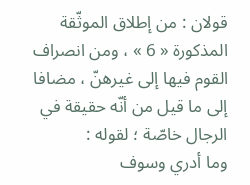قولان : من إطلاق الموثّقة المذكورة « 6 » ، ومن انصراف القوم فيها إلى غيرهنّ ، مضافا إلى ما قيل من أنّه حقيقة في الرجال خاصّة ؛ لقوله :
وما أدري وسوف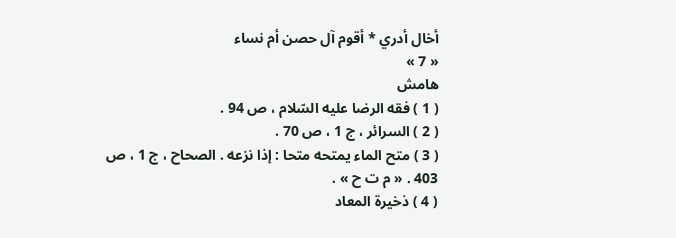أخال أدري * أقوم آل حصن أم نساء
« 7 »
هامش
( 1 ) فقه الرضا عليه السّلام ، ص 94 .
( 2 ) السرائر ، ج 1 ، ص 70 .
( 3 ) متح الماء يمتحه متحا : إذا نزعه . الصحاح ، ج 1 ، ص 403 . « م ت ح » .
( 4 ) ذخيرة المعاد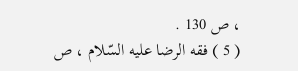، ص 130 .
( 5 ) فقه الرضا عليه السّلام ، ص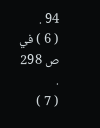94 .
( 6 ) في ص 298 .
( 7 )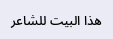هذا البيت للشاعر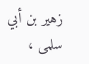زهير بن أبي سلمى ،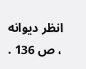انظر ديوانه ، ص 136 .